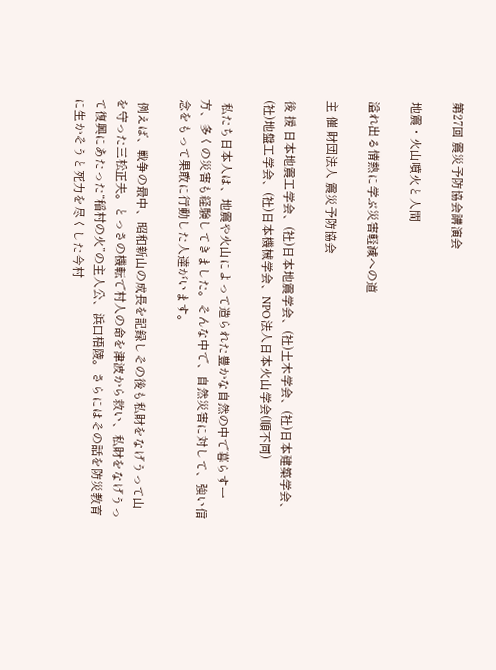第27回 震災予防協会講演会

地震・火山噴火と人間

溢れ出る情熱に学ぶ災害軽減への道

主 催 財団法人 震災予防協会

後 援 日本地震工学会、(社)日本地震学会、(社)土木学会、(社)日本建築学会、
(社)地盤工学会、(社)日本機械学会、NPO法人日本火山学会(順不同)

 私たち日本人は、地震や火山によって造られた豊かな自然の中で暮らす一方、多くの災害も経験してきました。そんな中で、自然災害に対して、強い信念をもって果敢に行動した人達がいます。

 例えば、戦争の最中、昭和新山の成長を記録しその後も私財をなげうって山を守った三松正夫。とっさの機転で村人の命を津波から救い、私財をなげうって復興にあたった“稲村の火”の主人公、浜口梧陵。さらにはその話を防災教育に生かそうと死力を尽くした今村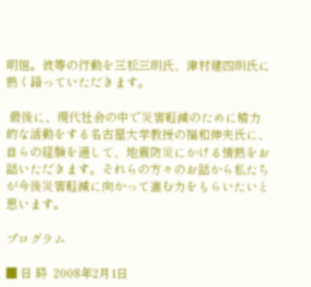明恒。彼等の行動を三松三朗氏、津村建四朗氏に熱く語っていただきます。

 最後に、現代社会の中で災害軽減のために精力的な活動をする名古屋大学教授の福和伸夫氏に、自らの経験を通して、地震防災にかける情熱をお話いただきます。それらの方々のお話から私たちが今後災害軽減に向かって進む力をもらいたいと思います。

プログラム

■ 日 時  2008年2月1日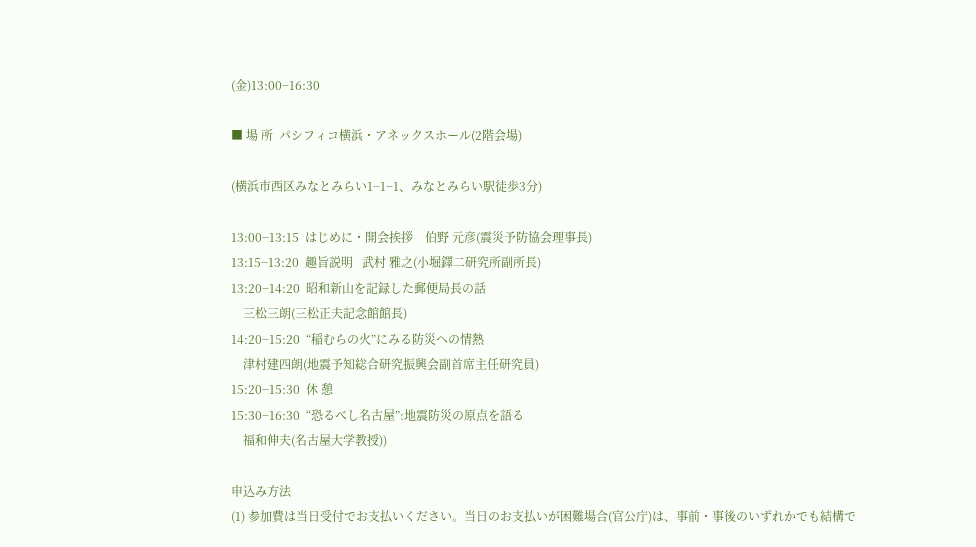(金)13:00−16:30

■ 場 所  パシフィコ横浜・アネックスホール(2階会場)

(横浜市西区みなとみらい1−1−1、みなとみらい駅徒歩3分)

13:00−13:15  はじめに・開会挨拶    伯野 元彦(震災予防協会理事長)
13:15−13:20  趣旨説明   武村 雅之(小堀鐸二研究所副所長)
13:20−14:20  昭和新山を記録した郵便局長の話
    三松三朗(三松正夫記念館館長)
14:20−15:20  “稲むらの火”にみる防災への情熱
    津村建四朗(地震予知総合研究振興会副首席主任研究員)
15:20−15:30  休 憩
15:30−16:30  “恐るべし名古屋”:地震防災の原点を語る
    福和伸夫(名古屋大学教授))

申込み方法
(1) 参加費は当日受付でお支払いください。当日のお支払いが困難場合(官公庁)は、事前・事後のいずれかでも結構で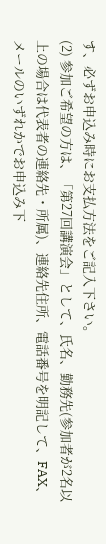す、必ずお申込み時にお支払方法をご記入下さい。
(2) 参加ご希望の方は、「第27回講演会」として、氏名、勤務先(参加者が2名以上の場合は代表者の連絡先・所属)、連絡先住所、電話番号を明記して、FAX、メールのいずれかでお申込み下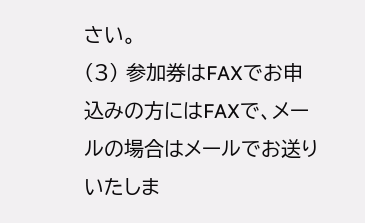さい。
(3) 参加券はFAXでお申込みの方にはFAXで、メールの場合はメールでお送りいたしま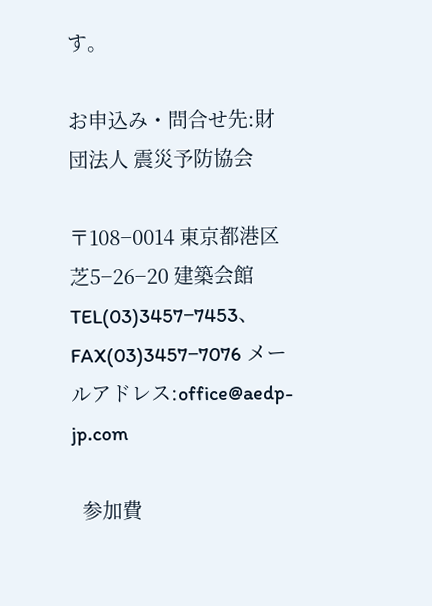す。

お申込み・問合せ先:財団法人 震災予防協会

〒108−0014 東京都港区芝5−26−20 建築会館
TEL(03)3457−7453、FAX(03)3457−7076 メールアドレス:office@aedp-jp.com

  参加費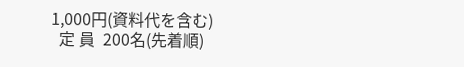1,000円(資料代を含む)
  定 員  200名(先着順)